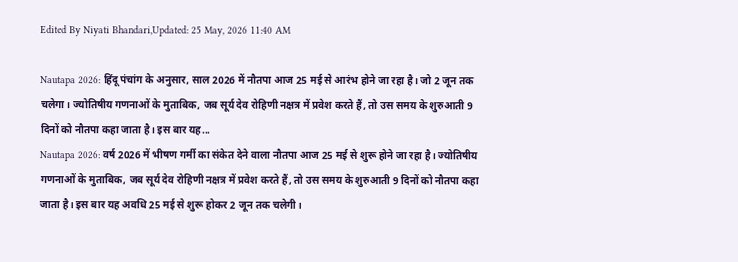Edited By Niyati Bhandari,Updated: 25 May, 2026 11:40 AM

Nautapa 2026: हिंदू पंचांग के अनुसार, साल 2026 में नौतपा आज 25 मई से आरंभ होने जा रहा है। जो 2 जून तक चलेगा। ज्योतिषीय गणनाओं के मुताबिक, जब सूर्य देव रोहिणी नक्षत्र में प्रवेश करते हैं, तो उस समय के शुरुआती 9 दिनों को नौतपा कहा जाता है। इस बार यह...
Nautapa 2026: वर्ष 2026 में भीषण गर्मी का संकेत देने वाला नौतपा आज 25 मई से शुरू होने जा रहा है। ज्योतिषीय गणनाओं के मुताबिक, जब सूर्य देव रोहिणी नक्षत्र में प्रवेश करते हैं, तो उस समय के शुरुआती 9 दिनों को नौतपा कहा जाता है। इस बार यह अवधि 25 मई से शुरू होकर 2 जून तक चलेगी।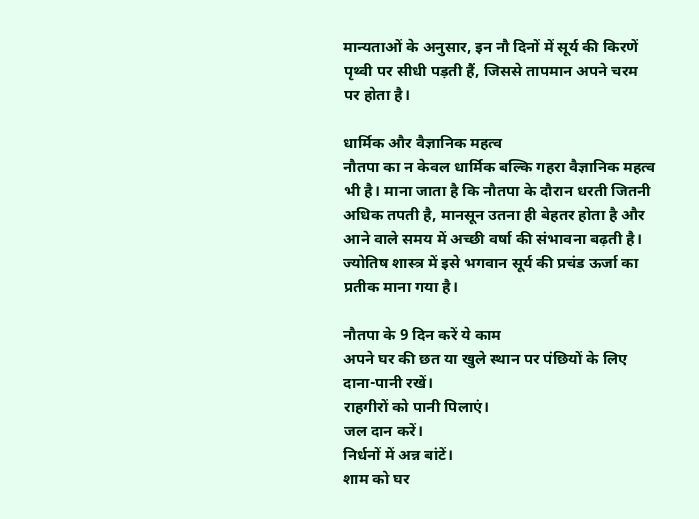मान्यताओं के अनुसार, इन नौ दिनों में सूर्य की किरणें पृथ्वी पर सीधी पड़ती हैं, जिससे तापमान अपने चरम पर होता है।

धार्मिक और वैज्ञानिक महत्व
नौतपा का न केवल धार्मिक बल्कि गहरा वैज्ञानिक महत्व भी है। माना जाता है कि नौतपा के दौरान धरती जितनी अधिक तपती है, मानसून उतना ही बेहतर होता है और आने वाले समय में अच्छी वर्षा की संभावना बढ़ती है। ज्योतिष शास्त्र में इसे भगवान सूर्य की प्रचंड ऊर्जा का प्रतीक माना गया है।

नौतपा के 9 दिन करें ये काम
अपने घर की छत या खुले स्थान पर पंछियों के लिए दाना-पानी रखें।
राहगीरों को पानी पिलाएं।
जल दान करें।
निर्धनों में अन्न बांटें।
शाम को घर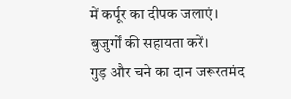में कर्पूर का दीपक जलाएं।
बुजुर्गों की सहायता करें।
गुड़ और चने का दान जरूरतमंद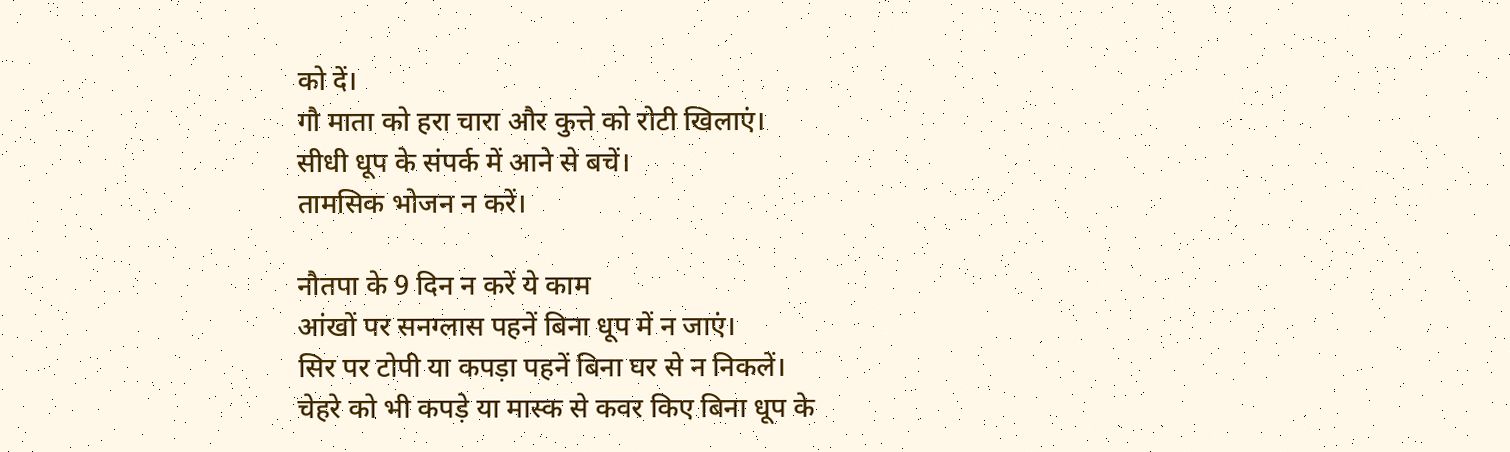को दें।
गौ माता को हरा चारा और कुत्ते को रोटी खिलाएं।
सीधी धूप के संपर्क में आने से बचें।
तामसिक भोजन न करें।

नौतपा के 9 दिन न करें ये काम
आंखों पर सनग्लास पहनें बिना धूप में न जाएं।
सिर पर टोपी या कपड़ा पहनें बिना घर से न निकलें।
चेहरे को भी कपड़े या मास्क से कवर किए बिना धूप के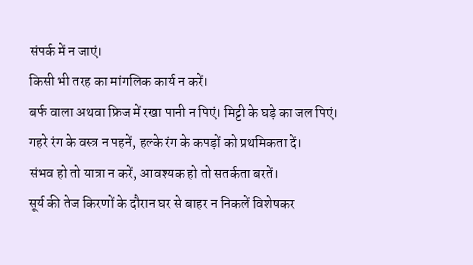संपर्क में न जाएं।
किसी भी तरह का मांगलिक कार्य न करें।
बर्फ वाला अथवा फ्रिज में रखा पानी न पिएं। मिट्टी के घड़े का जल पिएं।
गहरे रंग के वस्त्र न पहनें, हल्के रंग के कपड़ों को प्रथमिकता दें।
संभव हो तो यात्रा न करें, आवश्यक हो तो सतर्कता बरतें।
सूर्य की तेज किरणों के दौरान घर से बाहर न निकलें विशेषकर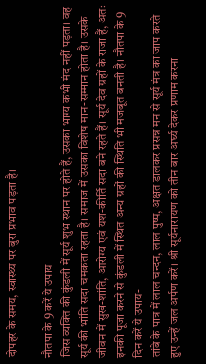दोपहर के समय, स्वास्थ्य पर बुरा प्रभाव पड़ता है।

नौतपा के 9 करें ये उपाय
जिस व्यक्ति की कुंडली में सूर्य शुभ स्थान पर होते हैं, उसका भाग्य कभी मंद नहीं पड़ता। वह सूर्य की भांति सदा चमकता रहता है। समाज में उसका विशेष मान-सम्मान होता है। उसके जीवन में सुख-शांति, आरोग्य एवं यश-कीर्ति सदा बने रहते हैं। सूर्य देव ग्रहों के राजा हैं, अतः इनकी पूजा करने से कुंडली में स्थित अन्य ग्रहों की स्थिति भी मजबूत बनती है। नौतपा के 9 दिन करें ये उपाय-
तांबे के पात्र में लाल चन्दन, लाल पुष्प, अक्षत डालकर प्रसन्न मन से सूर्य मंत्र का जाप करते हुए उन्हें जल अर्पण करें। श्री सूर्यनारायण को तीन बार अर्घ्य देकर प्रणाम करना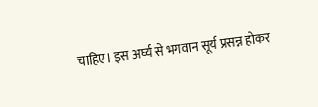चाहिए। इस अर्घ्य से भगवान सूर्य प्रसन्न होकर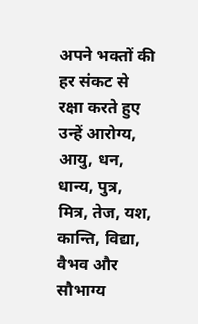अपने भक्तों की हर संकट से रक्षा करते हुए उन्हें आरोग्य, आयु, धन, धान्य, पुत्र, मित्र, तेज, यश, कान्ति, विद्या, वैभव और सौभाग्य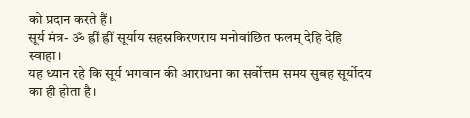को प्रदान करते हैं।
सूर्य मंत्र- ॐ ह्रीं ह्रीं सूर्याय सहस्रकिरणराय मनोवांछित फलम् देहि देहि स्वाहा।
यह ध्यान रहे कि सूर्य भगवान की आराधना का सर्वोत्तम समय सुबह सूर्योदय का ही होता है।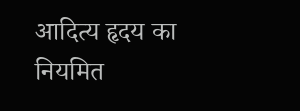आदित्य हृदय का नियमित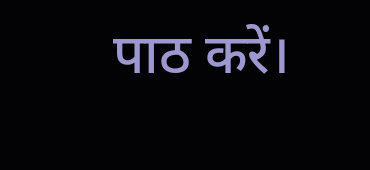पाठ करें।